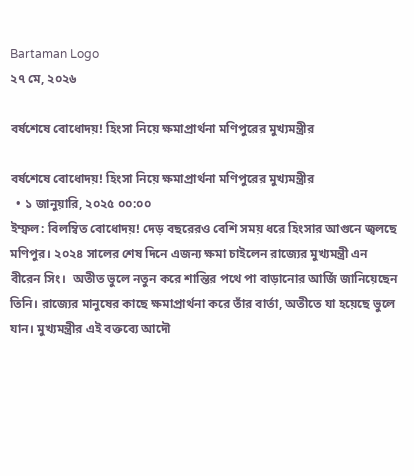Bartaman Logo
২৭ মে, ২০২৬

বর্ষশেষে বোধোদয়! হিংসা নিয়ে ক্ষমাপ্রার্থনা মণিপুরের মুখ্যমন্ত্রীর

বর্ষশেষে বোধোদয়! হিংসা নিয়ে ক্ষমাপ্রার্থনা মণিপুরের মুখ্যমন্ত্রীর
  • ১ জানুয়ারি, ২০২৫ ০০:০০
ইম্ফল: বিলম্বিত বোধোদয়! দেড় বছরেরও বেশি সময় ধরে হিংসার আগুনে জ্বলছে মণিপুর। ২০২৪ সালের শেষ দিনে এজন্য ক্ষমা চাইলেন রাজ্যের মুখ্যমন্ত্রী এন বীরেন সিং।  অতীত ভুলে নতুন করে শান্তির পথে পা বাড়ানোর আর্জি জানিয়েছেন তিনি। রাজ্যের মানুষের কাছে ক্ষমাপ্রার্থনা করে তাঁর বার্তা, অতীতে যা হয়েছে ভুলে যান। মুখ্যমন্ত্রীর এই বক্তব্যে আদৌ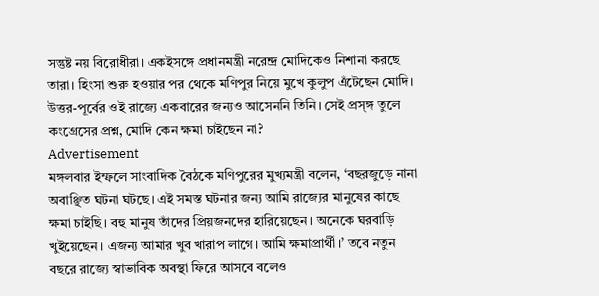সন্তুষ্ট নয় বিরোধীরা। একইসঙ্গে প্রধানমন্ত্রী নরেন্দ্র মোদিকেও নিশানা করছে তারা। হিংসা শুরু হওয়ার পর থেকে মণিপুর নিয়ে মুখে কুলুপ এঁটেছেন মোদি। উত্তর-পূর্বের ওই রাজ্যে একবারের জন্যও আসেননি তিনি। সেই প্রস্ঙ্গ তুলে কংগ্রেসের প্রশ্ন, মোদি কেন ক্ষমা চাইছেন না?
Advertisement
মঙ্গলবার ইম্ফলে সাংবাদিক বৈঠকে মণিপুরের মুখ্যমন্ত্রী বলেন, ‘বছরজুড়ে নানা অবাঞ্ছিত ঘটনা ঘটছে। এই সমস্ত ঘটনার জন্য আমি রাজ্যের মানুষের কাছে ক্ষমা চাইছি। বহু মানুষ তাঁদের প্রিয়জনদের হারিয়েছেন। অনেকে ঘরবাড়ি খুইয়েছেন। এজন্য আমার খুব খারাপ লাগে। আমি ক্ষমাপ্রার্থী।’ তবে নতুন বছরে রাজ্যে স্বাভাবিক অবস্থা ফিরে আসবে বলেও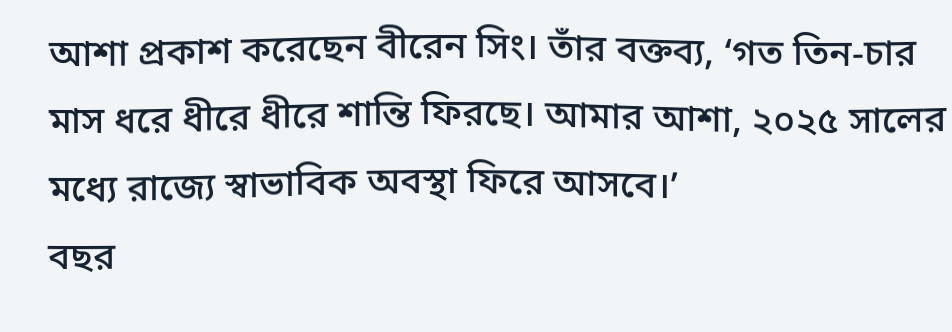আশা প্রকাশ করেছেন বীরেন সিং। তাঁর বক্তব্য, ‘গত তিন-চার মাস ধরে ধীরে ধীরে শান্তি ফিরছে। আমার আশা, ২০২৫ সালের মধ্যে রাজ্যে স্বাভাবিক অবস্থা ফিরে আসবে।’
বছর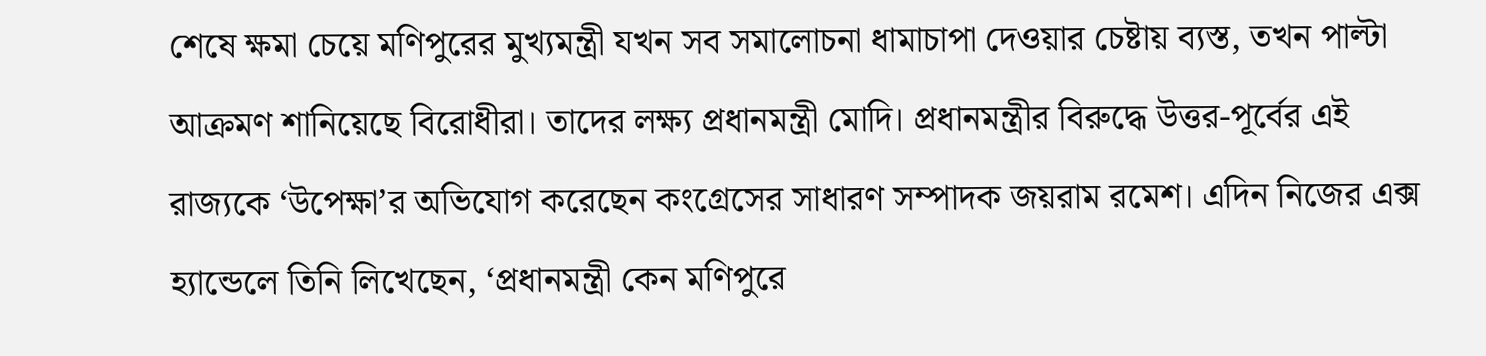শেষে ক্ষমা চেয়ে মণিপুরের মুখ্যমন্ত্রী যখন সব সমালোচনা ধামাচাপা দেওয়ার চেষ্টায় ব্যস্ত, তখন পাল্টা আক্রমণ শানিয়েছে বিরোধীরা। তাদের লক্ষ্য প্রধানমন্ত্রী মোদি। প্রধানমন্ত্রীর বিরুদ্ধে উত্তর-পূর্বের এই রাজ্যকে ‘উপেক্ষা’র অভিযোগ করেছেন কংগ্রেসের সাধারণ সম্পাদক জয়রাম রমেশ। এদিন নিজের এক্স হ্যান্ডেলে তিনি লিখেছেন, ‘প্রধানমন্ত্রী কেন মণিপুরে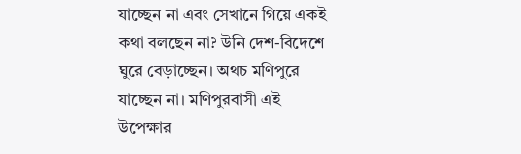যাচ্ছেন না এবং সেখানে গিয়ে একই কথা বলছেন না? উনি দেশ-বিদেশে ঘুরে বেড়াচ্ছেন। অথচ মণিপুরে যাচ্ছেন না। মণিপুরবাসী এই উপেক্ষার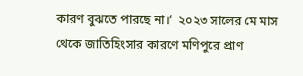কারণ বুঝতে পারছে না।’  ২০২৩ সালের মে মাস থেকে জাতিহিংসার কারণে মণিপুরে প্রাণ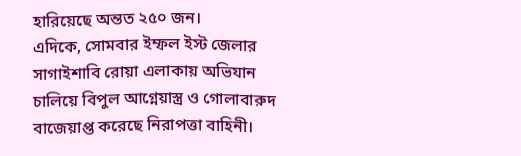হারিয়েছে অন্তত ২৫০ জন।
এদিকে, সোমবার ইম্ফল ইস্ট জেলার সাগাইশাবি রোয়া এলাকায় অভিযান চালিয়ে বিপুল আগ্নেয়াস্ত্র ও গোলাবারুদ বাজেয়াপ্ত করেছে নিরাপত্তা বাহিনী।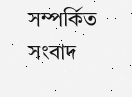সম্পর্কিত সংবাদ